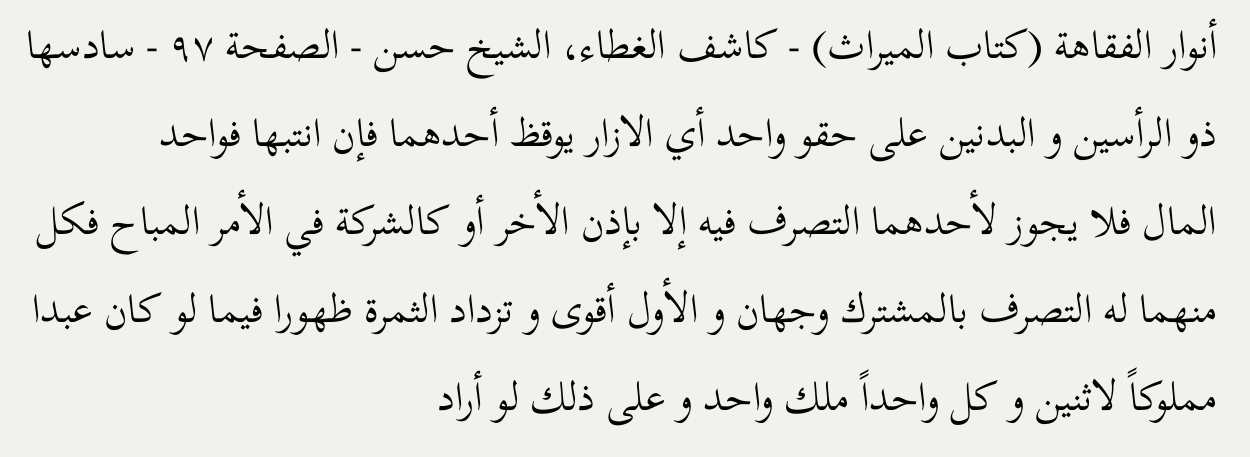أنوار الفقاهة (كتاب الميراث) - كاشف الغطاء، الشيخ حسن - الصفحة ٩٧ - سادسها ذو الرأسين و البدنين على حقو واحد أي الازار يوقظ أحدهما فإن انتبها فواحد
المال فلا يجوز لأحدهما التصرف فيه إلا بإذن الأخر أو كالشركة في الأمر المباح فكل منهما له التصرف بالمشترك وجهان و الأول أقوى و تزداد الثمرة ظهورا فيما لو كان عبدا مملوكاً لاثنين و كل واحداً ملك واحد و على ذلك لو أراد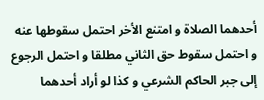أحدهما الصلاة و امتنع الأخر احتمل سقوطها عنه و احتمل سقوط حق الثاني مطلقا و احتمل الرجوع إلى جبر الحاكم الشرعي و كذا لو أراد أحدهما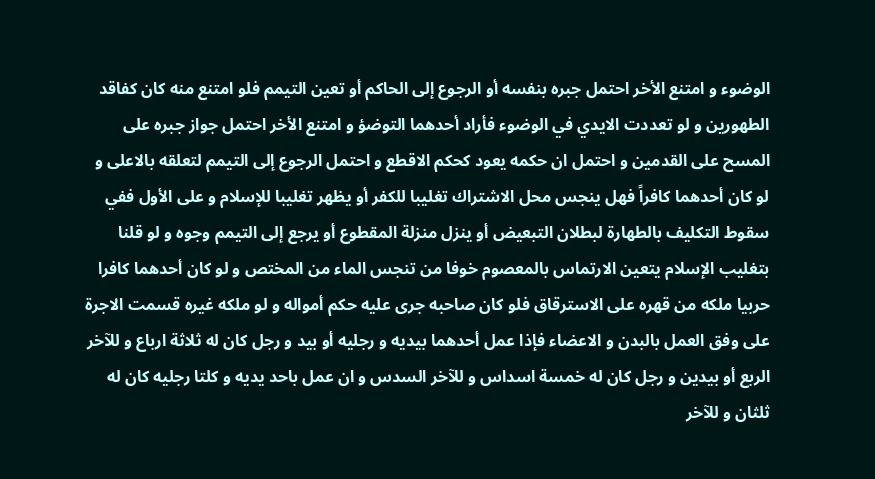الوضوء و امتنع الأخر احتمل جبره بنفسه أو الرجوع إلى الحاكم أو تعين التيمم فلو امتنع منه كان كفاقد الطهورين و لو تعددت الايدي في الوضوء فأراد أحدهما التوضؤ و امتنع الأخر احتمل جواز جبره على المسح على القدمين و احتمل ان حكمه يعود كحكم الاقطع و احتمل الرجوع إلى التيمم لتعلقه بالاعلى و لو كان أحدهما كافراً فهل ينجس محل الاشتراك تغليبا للكفر أو يظهر تغليبا للإسلام و على الأول ففي سقوط التكليف بالطهارة لبطلان التبعيض أو ينزل منزلة المقطوع أو يرجع إلى التيمم وجوه و لو قلنا بتغليب الإسلام يتعين الارتماس بالمعصوم خوفا من تنجس الماء من المختص و لو كان أحدهما كافرا حربيا ملكه من قهره على الاسترقاق فلو كان صاحبه جرى عليه حكم أمواله و لو ملكه غيره قسمت الاجرة على وفق العمل بالبدن و الاعضاء فإذا عمل أحدهما بيديه و رجليه أو بيد و رجل كان له ثلاثة ارباع و للآخر الربع أو بيدين و رجل كان له خمسة اسداس و للآخر السدس و ان عمل باحد يديه و كلتا رجليه كان له ثلثان و للآخر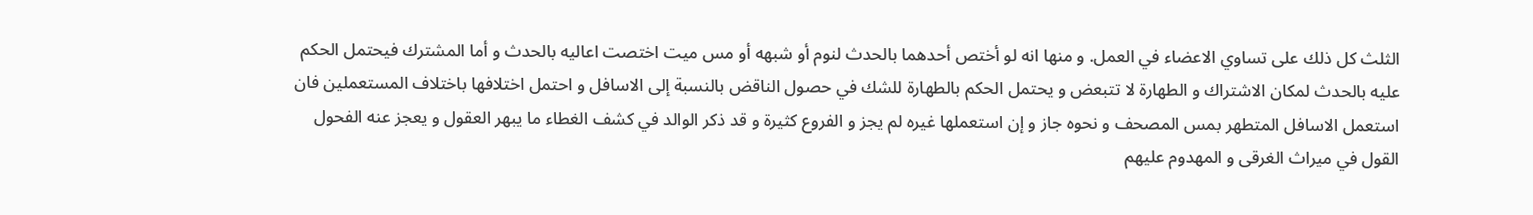الثلث كل ذلك على تساوي الاعضاء في العمل. و منها انه لو أختص أحدهما بالحدث لنوم أو شبهه أو مس ميت اختصت اعاليه بالحدث و أما المشترك فيحتمل الحكم عليه بالحدث لمكان الاشتراك و الطهارة لا تتبعض و يحتمل الحكم بالطهارة للشك في حصول الناقض بالنسبة إلى الاسافل و احتمل اختلافها باختلاف المستعملين فان استعمل الاسافل المتطهر بمس المصحف و نحوه جاز و إن استعملها غيره لم يجز و الفروع كثيرة و قد ذكر الوالد في كشف الغطاء ما يبهر العقول و يعجز عنه الفحول القول في ميراث الغرقى و المهدوم عليهم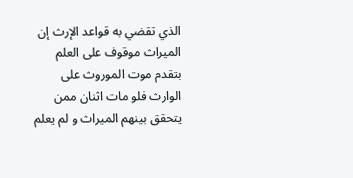الذي تقضي به قواعد الإرث إن الميراث موقوف على العلم بتقدم موت الموروث على الوارث فلو مات اثنان ممن يتحقق بينهم الميراث و لم يعلم